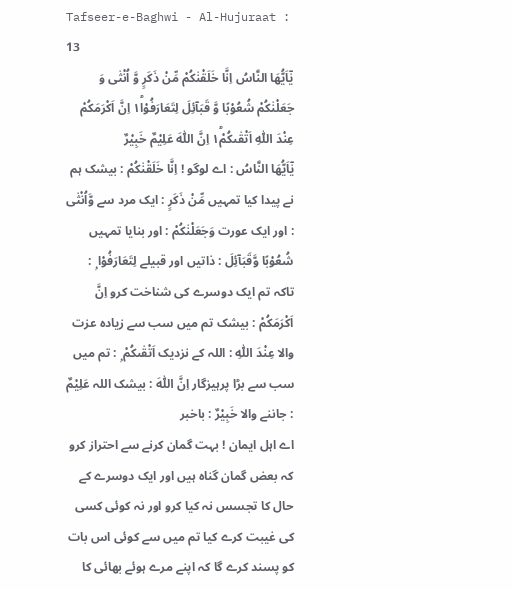Tafseer-e-Baghwi - Al-Hujuraat : 13
یٰۤاَیُّهَا النَّاسُ اِنَّا خَلَقْنٰكُمْ مِّنْ ذَكَرٍ وَّ اُنْثٰى وَ جَعَلْنٰكُمْ شُعُوْبًا وَّ قَبَآئِلَ لِتَعَارَفُوْا١ؕ اِنَّ اَكْرَمَكُمْ عِنْدَ اللّٰهِ اَتْقٰىكُمْ١ؕ اِنَّ اللّٰهَ عَلِیْمٌ خَبِیْرٌ
يٰٓاَيُّهَا النَّاسُ : اے لوگو ! اِنَّا خَلَقْنٰكُمْ : بیشک ہم نے پیدا کیا تمہیں مِّنْ ذَكَرٍ : ایک مرد سے وَّاُنْثٰى : اور ایک عورت وَجَعَلْنٰكُمْ : اور بنایا تمہیں شُعُوْبًا وَّقَبَآئِلَ : ذاتیں اور قبیلے لِتَعَارَفُوْا ۭ : تاکہ تم ایک دوسرے کی شناخت کرو اِنَّ اَكْرَمَكُمْ : بیشک تم میں سب سے زیادہ عزت والا عِنْدَ اللّٰهِ : اللہ کے نزدیک اَتْقٰىكُمْ ۭ : تم میں سب سے بڑا پرہیزگار اِنَّ اللّٰهَ : بیشک اللہ عَلِيْمٌ : جاننے والا خَبِيْرٌ : باخبر
اے اہل ایمان ! بہت گمان کرنے سے احتراز کرو کہ بعض گمان گناہ ہیں اور ایک دوسرے کے حال کا تجسس نہ کیا کرو اور نہ کوئی کسی کی غیبت کرے کیا تم میں سے کوئی اس بات کو پسند کرے گا کہ اپنے مرے ہوئے بھائی کا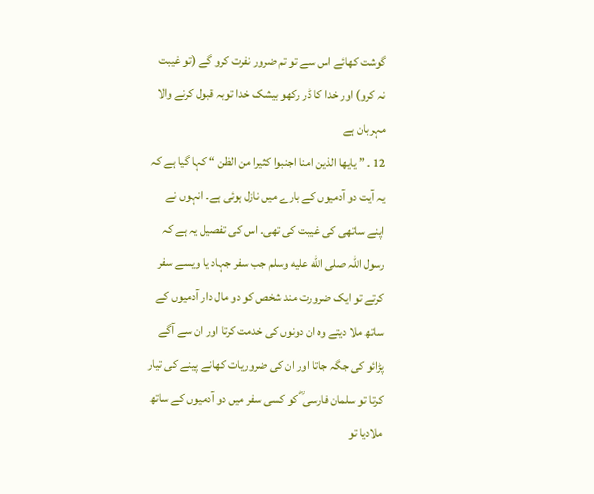گوشت کھائے اس سے تو تم ضرور نفرت کرو گے (تو غیبت نہ کرو) اور خدا کا ڈر رکھو بیشک خدا توبہ قبول کرنے والا مہربان ہے
12 ۔ ” یایھا الذین امنا اجنبوا کثیرا من الظن “ کہا گیا ہے کہ یہ آیت دو آدمیوں کے بارے میں نازل ہوئی ہے۔ انہوں نے اپنے ساتھی کی غیبت کی تھی۔ اس کی تفصیل یہ ہے کہ رسول اللہ صلى الله عليه وسلم جب سفر جہاد یا ویسے سفر کرتے تو ایک ضرورت مند شخص کو دو مال دار آدمیوں کے ساتھ ملا دیتے وہ ان دونوں کی خدمت کرتا اور ان سے آگے پڑائو کی جگہ جاتا اور ان کی ضروریات کھانے پینے کی تیار کرتا تو سلمان فارسی ؓ کو کسی سفر میں دو آدمیوں کے ساتھ ملادیا تو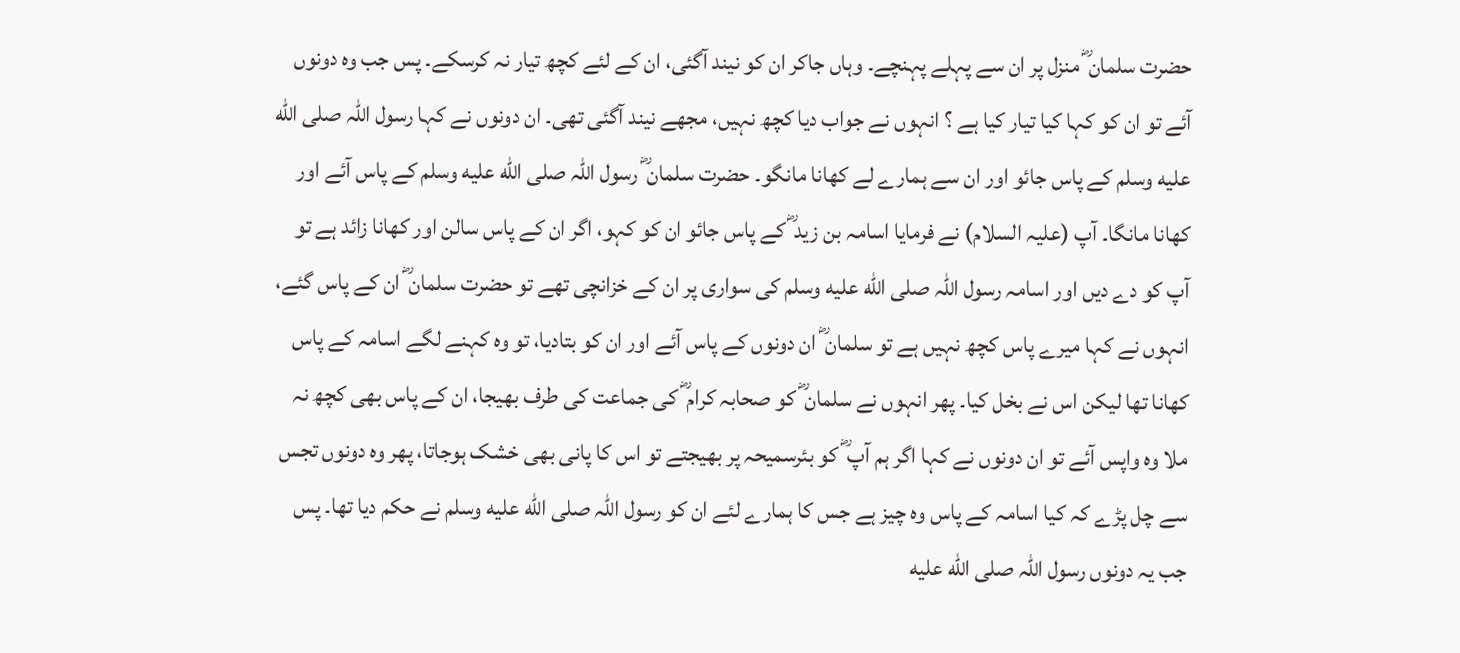حضرت سلمان ؓ منزل پر ان سے پہلے پہنچے۔ وہاں جاکر ان کو نیند آگئی، ان کے لئے کچھ تیار نہ کرسکے۔ پس جب وہ دونوں آئے تو ان کو کہا کیا تیار کیا ہے ؟ انہوں نے جواب دیا کچھ نہیں، مجھے نیند آگئی تھی۔ ان دونوں نے کہا رسول اللہ صلى الله عليه وسلم کے پاس جائو اور ان سے ہمارے لے کھانا مانگو۔ حضرت سلمان ؓ رسول اللہ صلى الله عليه وسلم کے پاس آئے اور کھانا مانگا۔ آپ (علیہ السلام) نے فرمایا اسامہ بن زید ؓ کے پاس جائو ان کو کہو، اگر ان کے پاس سالن اور کھانا زائد ہے تو آپ کو دے دیں اور اسامہ رسول اللہ صلى الله عليه وسلم کی سواری پر ان کے خزانچی تھے تو حضرت سلمان ؓ ان کے پاس گئے، انہوں نے کہا میرے پاس کچھ نہیں ہے تو سلمان ؓ ان دونوں کے پاس آئے اور ان کو بتادیا، تو وہ کہنے لگے اسامہ کے پاس کھانا تھا لیکن اس نے بخل کیا۔ پھر انہوں نے سلمان ؓ کو صحابہ کرام ؓ کی جماعت کی طرف بھیجا، ان کے پاس بھی کچھ نہ ملا وہ واپس آئے تو ان دونوں نے کہا اگر ہم آپ ؓ کو بئرسمیحہ پر بھیجتے تو اس کا پانی بھی خشک ہوجاتا، پھر وہ دونوں تجس سے چل پڑے کہ کیا اسامہ کے پاس وہ چیز ہے جس کا ہمارے لئے ان کو رسول اللہ صلى الله عليه وسلم نے حکم دیا تھا۔ پس جب یہ دونوں رسول اللہ صلى الله عليه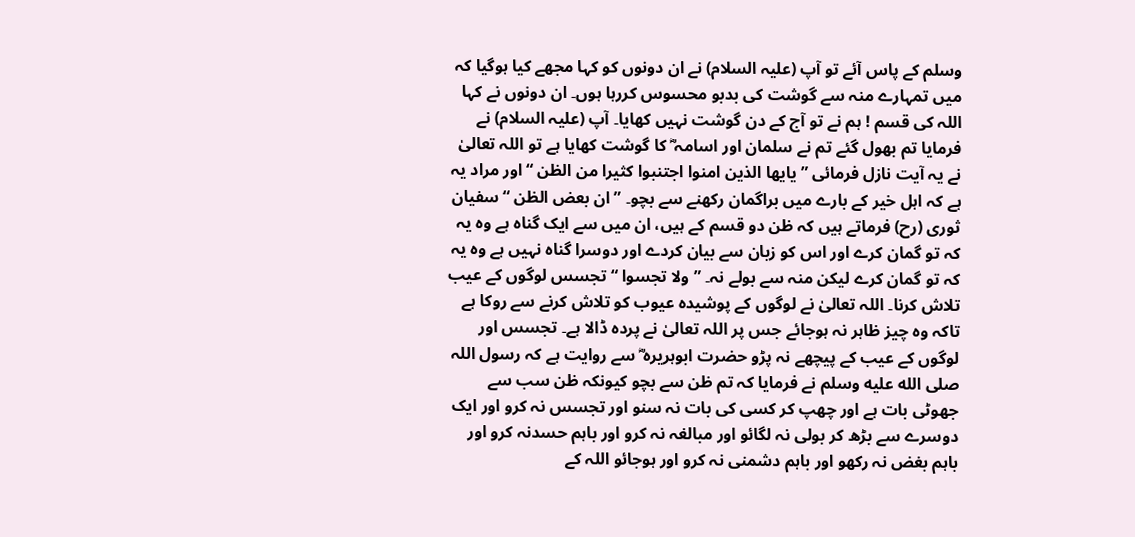وسلم کے پاس آئے تو آپ (علیہ السلام) نے ان دونوں کو کہا مجھے کیا ہوگیا کہ میں تمہارے منہ سے گوشت کی بدبو محسوس کررہا ہوں۔ ان دونوں نے کہا اللہ کی قسم ! ہم نے تو آج کے دن گوشت نہیں کھایا۔ آپ (علیہ السلام) نے فرمایا تم بھول گئے تم نے سلمان اور اسامہ ؓ کا گوشت کھایا ہے تو اللہ تعالیٰ نے یہ آیت نازل فرمائی ” یایھا الذین امنوا اجتنبوا کثیرا من الظن “ اور مراد یہ ہے کہ اہل خیر کے بارے میں براگمان رکھنے سے بچو۔ ” ان بعض الظن “ سفیان ثوری (رح) فرماتے ہیں کہ ظن دو قسم کے ہیں، ان میں سے ایک گناہ ہے وہ یہ کہ تو گمان کرے اور اس کو زبان سے بیان کردے اور دوسرا گناہ نہیں ہے وہ یہ کہ تو گمان کرے لیکن منہ سے بولے نہ۔ ” ولا تجسوا “ تجسس لوگوں کے عیب تلاش کرنا۔ اللہ تعالیٰ نے لوگوں کے پوشیدہ عیوب کو تلاش کرنے سے روکا ہے تاکہ وہ چیز ظاہر نہ ہوجائے جس پر اللہ تعالیٰ نے پردہ ڈالا ہے۔ تجسس اور لوگوں کے عیب کے پیچھے نہ پڑو حضرت ابوہریرہ ؓ سے روایت ہے کہ رسول اللہ صلى الله عليه وسلم نے فرمایا کہ تم ظن سے بچو کیونکہ ظن سب سے جھوٹی بات ہے اور چھپ کر کسی کی بات نہ سنو اور تجسس نہ کرو اور ایک دوسرے سے بڑھ کر بولی نہ لگائو اور مبالغہ نہ کرو اور باہم حسدنہ کرو اور باہم بغض نہ رکھو اور باہم دشمنی نہ کرو اور ہوجائو اللہ کے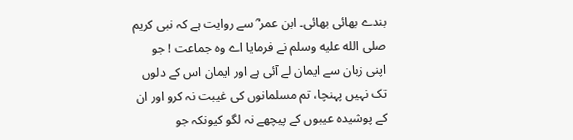بندے بھائی بھائی۔ ابن عمر ؓ سے روایت ہے کہ نبی کریم صلى الله عليه وسلم نے فرمایا اے وہ جماعت ! جو اپنی زبان سے ایمان لے آئی ہے اور ایمان اس کے دلوں تک نہیں پہنچا، تم مسلمانوں کی غیبت نہ کرو اور ان کے پوشیدہ عیبوں کے پیچھے نہ لگو کیونکہ جو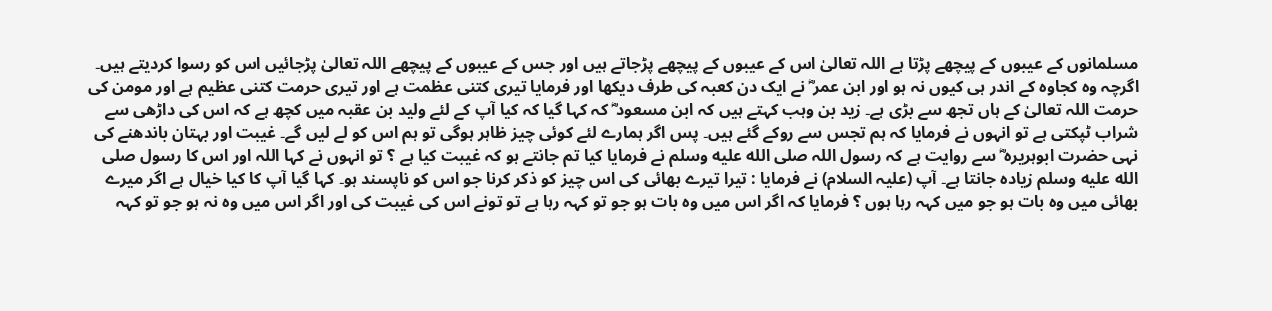مسلمانوں کے عیبوں کے پیچھے پڑتا ہے اللہ تعالیٰ اس کے عیبوں کے پیچھے پڑجاتے ہیں اور جس کے عیبوں کے پیچھے اللہ تعالیٰ پڑجائیں اس کو رسوا کردیتے ہیں۔ اگرچہ وہ کجاوہ کے اندر ہی کیوں نہ ہو اور ابن عمر ؓ نے ایک دن کعبہ کی طرف دیکھا اور فرمایا تیری کتنی عظمت ہے اور تیری حرمت کتنی عظیم ہے اور مومن کی حرمت اللہ تعالیٰ کے ہاں تجھ سے بڑی ہے۔ زید بن وہب کہتے ہیں کہ ابن مسعود ؓ کہ کہا گیا کہ کیا آپ کے لئے ولید بن عقبہ میں کچھ ہے کہ اس کی داڑھی سے شراب ٹپکتی ہے تو انہوں نے فرمایا کہ ہم تجس سے روکے گئے ہیں۔ پس اگر ہمارے لئے کوئی چیز ظاہر ہوگی تو ہم اس کو لے لیں گے۔ غیبت اور بہتان باندھنے کی نہی حضرت ابوہریرہ ؓ سے روایت ہے کہ رسول اللہ صلى الله عليه وسلم نے فرمایا کیا تم جانتے ہو کہ غیبت کیا ہے ؟ تو انہوں نے کہا اللہ اور اس کا رسول صلى الله عليه وسلم زیادہ جانتا ہے۔ آپ (علیہ السلام) نے فرمایا : تیرا تیرے بھائی کی اس چیز کو ذکر کرنا جو اس کو ناپسند ہو۔ کہا گیا آپ کا کیا خیال ہے اگر میرے بھائی میں وہ بات ہو جو میں کہہ رہا ہوں ؟ فرمایا کہ اگر اس میں وہ بات ہو جو تو کہہ رہا ہے تو تونے اس کی غیبت کی اور اگر اس میں وہ نہ ہو جو تو کہہ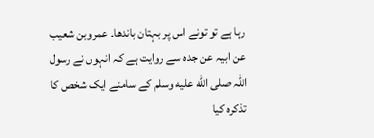رہا ہے تو تونے اس پر بہتان باندھا۔ عمروبن شعیب عن ابیہ عن جدہ سے روایت ہے کہ انہوں نے رسول اللہ صلى الله عليه وسلم کے سامنے ایک شخص کا تذکرہ کیا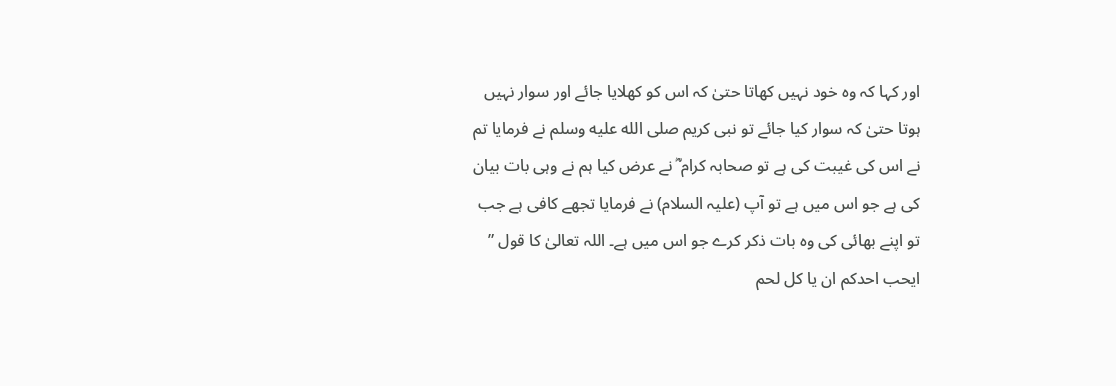اور کہا کہ وہ خود نہیں کھاتا حتیٰ کہ اس کو کھلایا جائے اور سوار نہیں ہوتا حتیٰ کہ سوار کیا جائے تو نبی کریم صلى الله عليه وسلم نے فرمایا تم نے اس کی غیبت کی ہے تو صحابہ کرام ؓ نے عرض کیا ہم نے وہی بات بیان کی ہے جو اس میں ہے تو آپ (علیہ السلام) نے فرمایا تجھے کافی ہے جب تو اپنے بھائی کی وہ بات ذکر کرے جو اس میں ہے۔ اللہ تعالیٰ کا قول ” ایحب احدکم ان یا کل لحم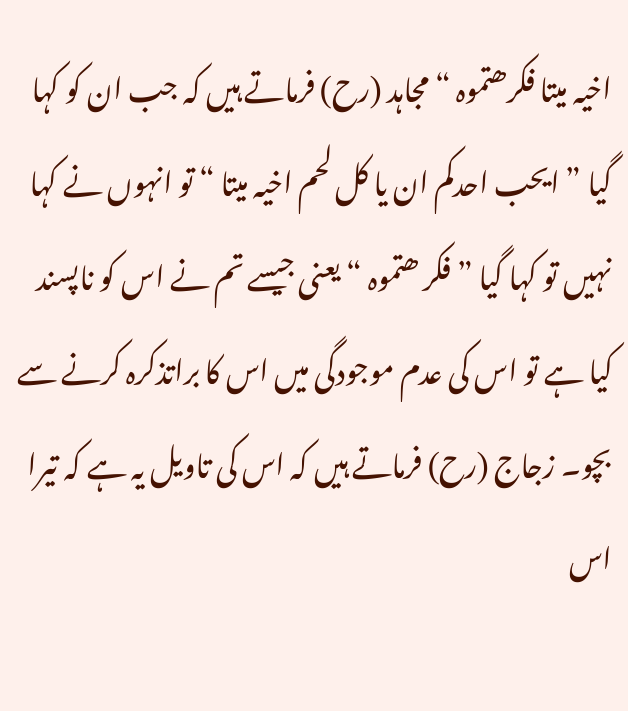اخیہ میتا فکرھتموہ “ مجاہد (رح) فرماتے ہیں کہ جب ان کو کہا گیا ” ایحب احدکم ان یا کل لحم اخیہ میتا “ تو انہوں نے کہا نہیں تو کہا گیا ” فکر ھتموہ “ یعنی جیسے تم نے اس کو ناپسند کیا ہے تو اس کی عدم موجودگی میں اس کا براتذکرہ کرنے سے بچو۔ زجاج (رح) فرماتے ہیں کہ اس کی تاویل یہ ہے کہ تیرا اس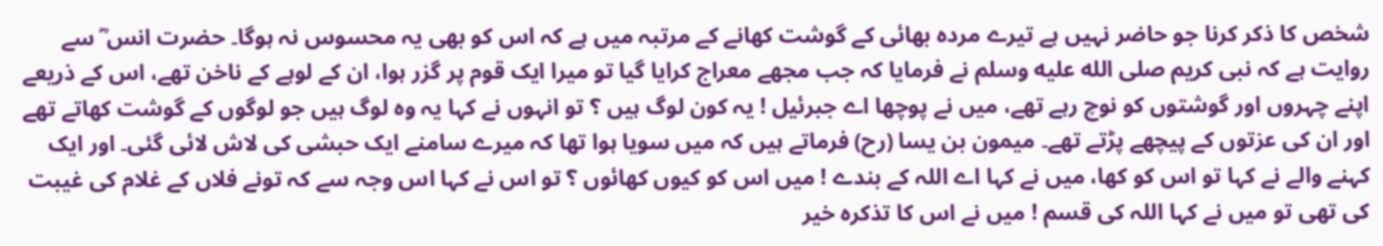شخص کا ذکر کرنا جو حاضر نہیں ہے تیرے مردہ بھائی کے گوشت کھانے کے مرتبہ میں ہے کہ اس کو بھی یہ محسوس نہ ہوگا۔ حضرت انس ؓ سے روایت ہے کہ نبی کریم صلى الله عليه وسلم نے فرمایا کہ جب مجھے معراج کرایا گیا تو میرا ایک قوم پر گزر ہوا، ان کے لوہے کے ناخن تھے، اس کے ذریعے اپنے چہروں اور گوشتوں کو نوچ رہے تھے، میں نے پوچھا اے جبرئیل ! یہ کون لوگ ہیں ؟ تو انہوں نے کہا یہ وہ لوگ ہیں جو لوگوں کے گوشت کھاتے تھے اور ان کی عزتوں کے پیچھے پڑتے تھے۔ میمون بن یسا (رح) فرماتے ہیں کہ میں سویا ہوا تھا کہ میرے سامنے ایک حبشی کی لاش لائی گئی۔ اور ایک کہنے والے نے کہا تو اس کو کھا، میں نے کہا اے اللہ کے بندے ! میں اس کو کیوں کھائوں ؟ تو اس نے کہا اس وجہ سے کہ تونے فلاں کے غلام کی غیبت کی تھی تو میں نے کہا اللہ کی قسم ! میں نے اس کا تذکرہ خیر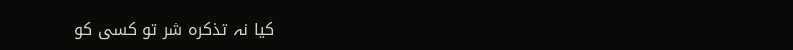کیا نہ تذکرہ شر تو کسی کو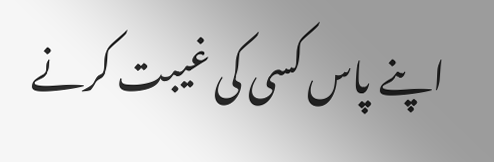اپنے پاس کسی کی غیبت کرنے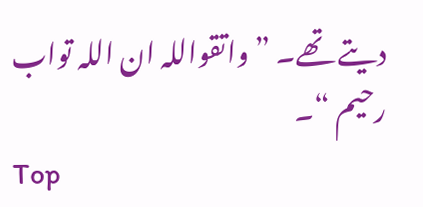دیتے تھے۔ ” واتقواللہ ان اللہ تواب رحیم “۔
Top